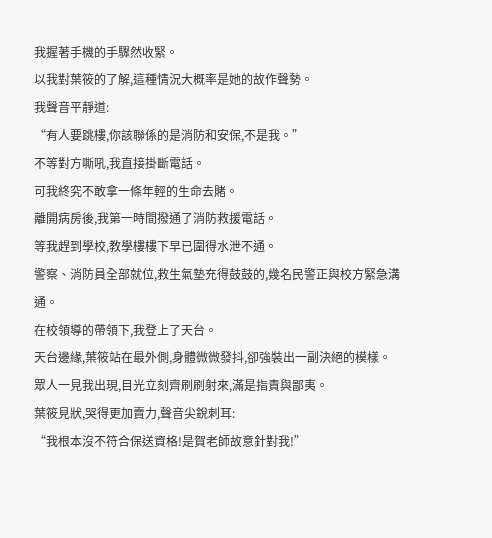我握著手機的手驟然收緊。
以我對葉筱的了解,這種情況大概率是她的故作聲勢。
我聲音平靜道:
“有人要跳樓,你該聯係的是消防和安保,不是我。”
不等對方嘶吼,我直接掛斷電話。
可我終究不敢拿一條年輕的生命去賭。
離開病房後,我第一時間撥通了消防救援電話。
等我趕到學校,教學樓樓下早已圍得水泄不通。
警察、消防員全部就位,救生氣墊充得鼓鼓的,幾名民警正與校方緊急溝通。
在校領導的帶領下,我登上了天台。
天台邊緣,葉筱站在最外側,身體微微發抖,卻強裝出一副決絕的模樣。
眾人一見我出現,目光立刻齊刷刷射來,滿是指責與鄙夷。
葉筱見狀,哭得更加賣力,聲音尖銳刺耳:
“我根本沒不符合保送資格!是賀老師故意針對我!”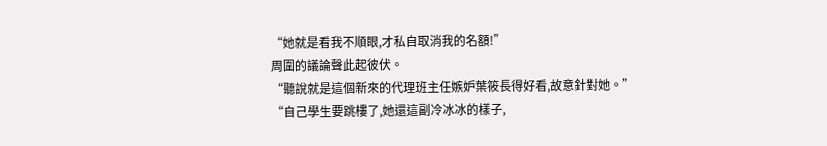“她就是看我不順眼,才私自取消我的名額!”
周圍的議論聲此起彼伏。
“聽說就是這個新來的代理班主任嫉妒葉筱長得好看,故意針對她。”
“自己學生要跳樓了,她還這副冷冰冰的樣子,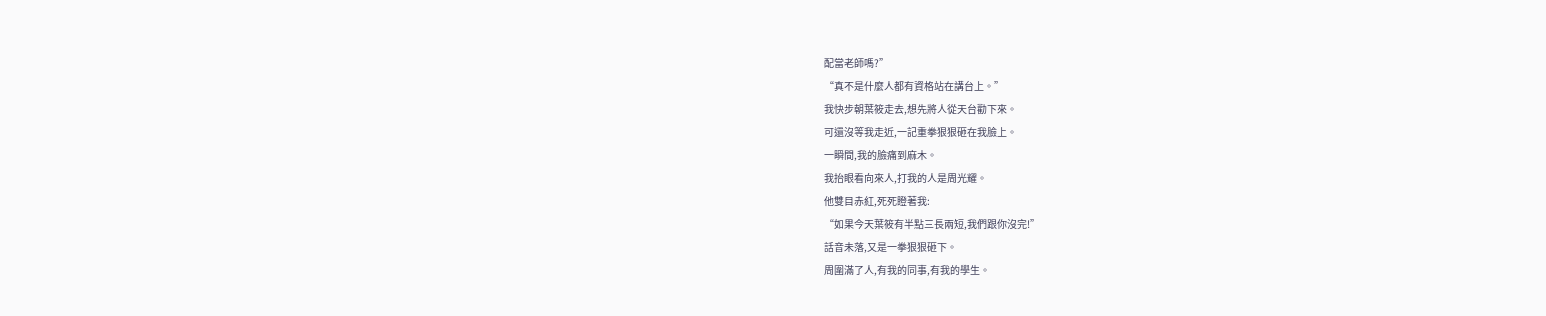配當老師嗎?”
“真不是什麼人都有資格站在講台上。”
我快步朝葉筱走去,想先將人從天台勸下來。
可還沒等我走近,一記重拳狠狠砸在我臉上。
一瞬間,我的臉痛到麻木。
我抬眼看向來人,打我的人是周光耀。
他雙目赤紅,死死瞪著我:
“如果今天葉筱有半點三長兩短,我們跟你沒完!”
話音未落,又是一拳狠狠砸下。
周圍滿了人,有我的同事,有我的學生。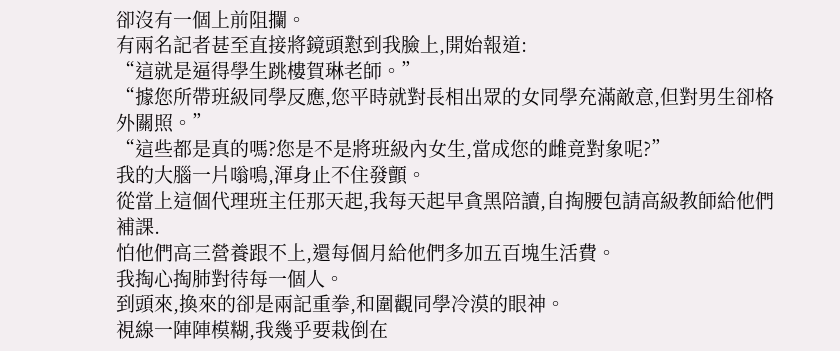卻沒有一個上前阻攔。
有兩名記者甚至直接將鏡頭懟到我臉上,開始報道:
“這就是逼得學生跳樓賀琳老師。”
“據您所帶班級同學反應,您平時就對長相出眾的女同學充滿敵意,但對男生卻格外關照。”
“這些都是真的嗎?您是不是將班級內女生,當成您的雌竟對象呢?”
我的大腦一片嗡鳴,渾身止不住發顫。
從當上這個代理班主任那天起,我每天起早貪黑陪讀,自掏腰包請高級教師給他們補課.
怕他們高三營養跟不上,還每個月給他們多加五百塊生活費。
我掏心掏肺對待每一個人。
到頭來,換來的卻是兩記重拳,和圍觀同學冷漠的眼神。
視線一陣陣模糊,我幾乎要栽倒在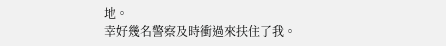地。
幸好幾名警察及時衝過來扶住了我。